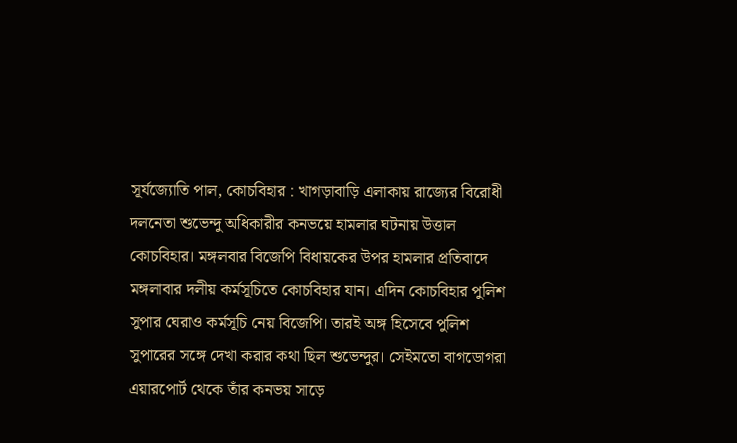সূর্যজ্যোতি পাল, কোচবিহার : খাগড়াবাড়ি এলাকায় রাজ্যের বিরোধী দলনেতা শুভেন্দু অধিকারীর কনভয়ে হামলার ঘটনায় উত্তাল কোচবিহার। মঙ্গলবার বিজেপি বিধায়কের উপর হামলার প্রতিবাদে মঙ্গলাবার দলীয় কর্মসূচিতে কোচবিহার যান। এদিন কোচবিহার পুলিশ সুপার ঘেরাও কর্মসূচি নেয় বিজেপি। তারই অঙ্গ হিসেবে পুলিশ সুপারের সঙ্গে দেখা করার কথা ছিল শুভেন্দুর। সেইমতো বাগডোগরা এয়ারপোর্ট থেকে তাঁর কনভয় সাড়ে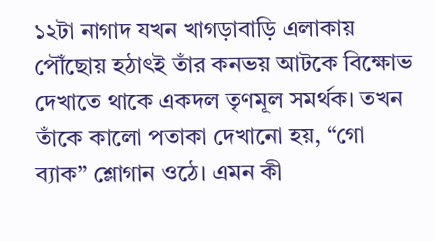১২টা নাগাদ যখন খাগড়াবাড়ি এলাকায় পৌঁছোয় হঠাৎই তাঁর কনভয় আটকে বিক্ষোভ দেখাতে থাকে একদল তৃণমূল সমর্থক। তখন তাঁকে কালো পতাকা দেখানো হয়, “গো ব্যাক” শ্লোগান ওঠে। এমন কী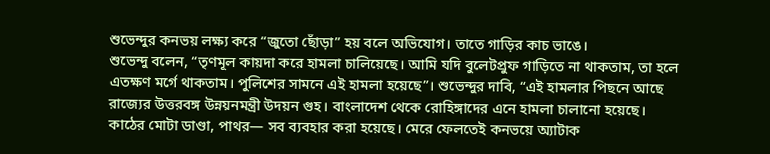শুভেন্দুর কনভয় লক্ষ্য করে “জুতো ছোঁড়া” হয় বলে অভিযোগ। তাতে গাড়ির কাচ ভাঙে।
শুভেন্দু বলেন, “তৃণমূল কায়দা করে হামলা চালিয়েছে। আমি যদি বুলেটপ্রুফ গাড়িতে না থাকতাম, তা হলে এতক্ষণ মর্গে থাকতাম। পুলিশের সামনে এই হামলা হয়েছে”। শুভেন্দুর দাবি, “এই হামলার পিছনে আছে রাজ্যের উত্তরবঙ্গ উন্নয়নমন্ত্রী উদয়ন গুহ। বাংলাদেশ থেকে রোহিঙ্গাদের এনে হামলা চালানো হয়েছে। কাঠের মোটা ডাণ্ডা, পাথর— সব ব্যবহার করা হয়েছে। মেরে ফেলতেই কনভয়ে অ্যাটাক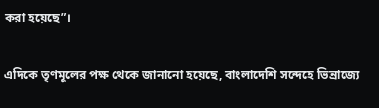করা হয়েছে”।

এদিকে তৃণমূলের পক্ষ থেকে জানানো হয়েছে, বাংলাদেশি সন্দেহে ভিন্রাজ্যে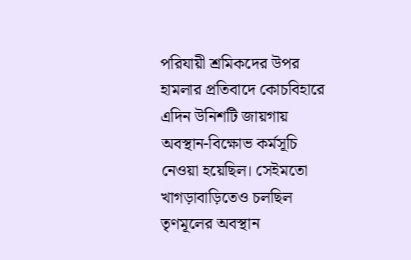পরিযায়ী শ্রমিকদের উপর হামলার প্রতিবাদে কোচবিহারে এদিন উনিশটি জায়গায় অবস্থান-বিক্ষোভ কর্মসূচি নেওয়া হয়েছিল। সেইমতো খাগড়াবাড়িতেও চলছিল তৃণমূলের অবস্থান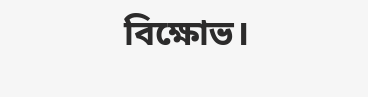বিক্ষোভ।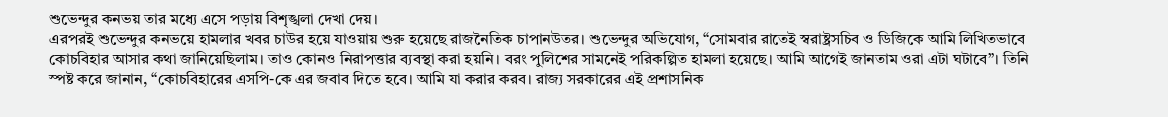শুভেন্দুর কনভয় তার মধ্যে এসে পড়ায় বিশৃঙ্খলা দেখা দেয়।
এরপরই শুভেন্দুর কনভয়ে হামলার খবর চাউর হয়ে যাওয়ায় শুরু হয়েছে রাজনৈতিক চাপানউতর। শুভেন্দুর অভিযোগ, “সোমবার রাতেই স্বরাষ্ট্রসচিব ও ডিজিকে আমি লিখিতভাবে কোচবিহার আসার কথা জানিয়েছিলাম। তাও কোনও নিরাপত্তার ব্যবস্থা করা হয়নি। বরং পুলিশের সামনেই পরিকল্পিত হামলা হয়েছে। আমি আগেই জানতাম ওরা এটা ঘটাবে”। তিনি স্পষ্ট করে জানান, “কোচবিহারের এসপি-কে এর জবাব দিতে হবে। আমি যা করার করব। রাজ্য সরকারের এই প্রশাসনিক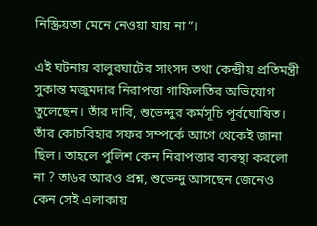নিস্ক্রিয়তা মেনে নেওয়া যায় না”।

এই ঘটনায় বালুরঘাটের সাংসদ তথা কেন্দ্রীয় প্রতিমন্ত্রী সুকান্ত মজুমদার নিরাপত্তা গাফিলতির অভিযোগ তুলেছেন। তাঁর দাবি, শুভেন্দুর কর্মসূচি পূর্বঘোষিত। তাঁর কোচবিহার সফর সম্পর্কে আগে থেকেই জানা ছিল। তাহলে পুলিশ কেন নিরাপত্তার ব্যবস্থা করলো না ? তা৬র আরও প্রশ্ন, শুভেন্দু আসছেন জেনেও কেন সেই এলাকায়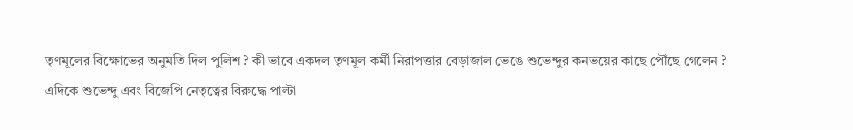তৃণমূলের বিক্ষোভের অনুমতি দিল পুলিশ ? কী ভাবে একদল তৃণমূল কর্মী নিরাপত্তার বেড়াজাল ভেঙে শুভেন্দুর কনভয়ের কাছে পৌঁছে গেলেন ?
এদিকে শুভেন্দু এবং বিজেপি নেতৃত্বের বিরুদ্ধে পাল্টা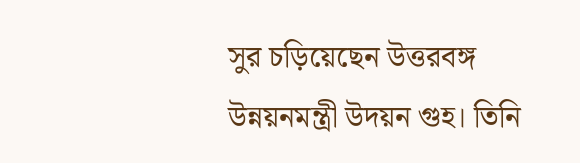সুর চড়িয়েছেন উত্তরবঙ্গ উন্নয়নমন্ত্রী উদয়ন গুহ। তিনি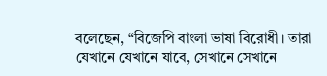বলেছেন, “বিজেপি বাংলা ভাষা বিরোধী। তারা যেখানে যেখানে যাবে, সেখানে সেখানে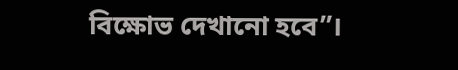বিক্ষোভ দেখানো হবে”।